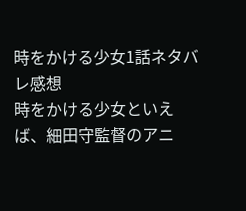時をかける少女1話ネタバレ感想
時をかける少女といえば、細田守監督のアニ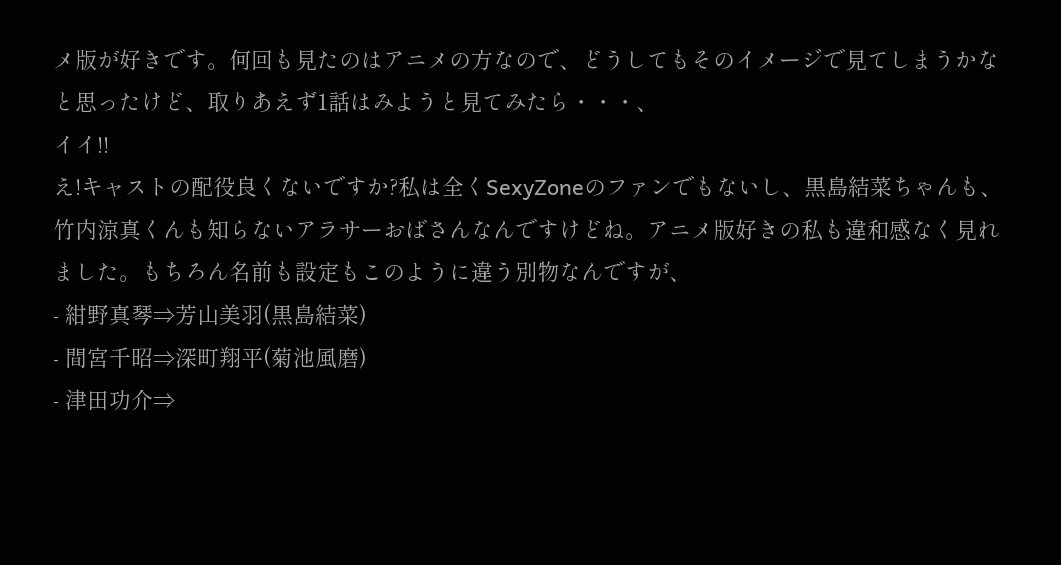メ版が好きです。何回も見たのはアニメの方なので、どうしてもそのイメージで見てしまうかなと思ったけど、取りあえず1話はみようと見てみたら・・・、
イイ!!
え!キャストの配役良くないですか?私は全くSexyZoneのファンでもないし、黒島結菜ちゃんも、竹内涼真くんも知らないアラサーおばさんなんですけどね。アニメ版好きの私も違和感なく見れました。もちろん名前も設定もこのように違う別物なんですが、
- 紺野真琴⇒芳山美羽(黒島結菜)
- 間宮千昭⇒深町翔平(菊池風磨)
- 津田功介⇒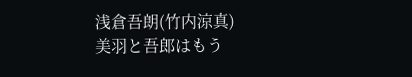浅倉吾朗(竹内涼真)
美羽と吾郎はもう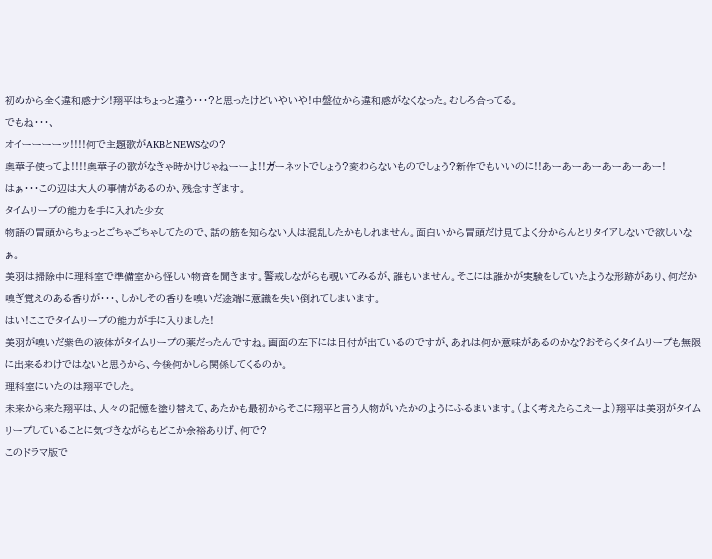初めから全く違和感ナシ!翔平はちょっと違う・・・?と思ったけどいやいや!中盤位から違和感がなくなった。むしろ合ってる。
でもね・・・、
オイーーーーッ!!!!何で主題歌がAKBとNEWSなの?
奥華子使ってよ!!!!奥華子の歌がなきゃ時かけじゃねーーよ!!ガーネットでしょう?変わらないものでしょう?新作でもいいのに!!あーあーあーあーあーあー!
はぁ・・・この辺は大人の事情があるのか、残念すぎます。
タイムリープの能力を手に入れた少女
物語の冒頭からちょっとごちゃごちゃしてたので、話の筋を知らない人は混乱したかもしれません。面白いから冒頭だけ見てよく分からんとリタイアしないで欲しいなぁ。
美羽は掃除中に理科室で準備室から怪しい物音を聞きます。警戒しながらも覗いてみるが、誰もいません。そこには誰かが実験をしていたような形跡があり、何だか嗅ぎ覚えのある香りが・・・、しかしその香りを嗅いだ途端に意識を失い倒れてしまいます。
はい!ここでタイムリープの能力が手に入りました!
美羽が嗅いだ紫色の液体がタイムリープの薬だったんですね。画面の左下には日付が出ているのですが、あれは何か意味があるのかな?おそらくタイムリープも無限に出来るわけではないと思うから、今後何かしら関係してくるのか。
理科室にいたのは翔平でした。
未来から来た翔平は、人々の記憶を塗り替えて、あたかも最初からそこに翔平と言う人物がいたかのようにふるまいます。(よく考えたらこえーよ)翔平は美羽がタイムリープしていることに気づきながらもどこか余裕ありげ、何で?
このドラマ版で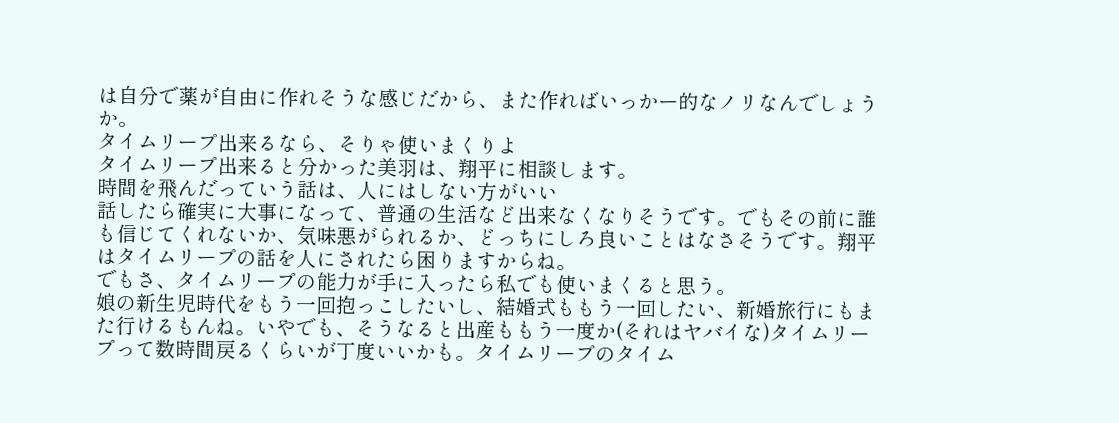は自分で薬が自由に作れそうな感じだから、また作ればいっかー的なノリなんでしょうか。
タイムリープ出来るなら、そりゃ使いまくりよ
タイムリープ出来ると分かった美羽は、翔平に相談します。
時間を飛んだっていう話は、人にはしない方がいい
話したら確実に大事になって、普通の生活など出来なくなりそうです。でもその前に誰も信じてくれないか、気味悪がられるか、どっちにしろ良いことはなさそうです。翔平はタイムリープの話を人にされたら困りますからね。
でもさ、タイムリープの能力が手に入ったら私でも使いまくると思う。
娘の新生児時代をもう一回抱っこしたいし、結婚式ももう一回したい、新婚旅行にもまた行けるもんね。いやでも、そうなると出産ももう一度か(それはヤバイな)タイムリープって数時間戻るくらいが丁度いいかも。タイムリープのタイム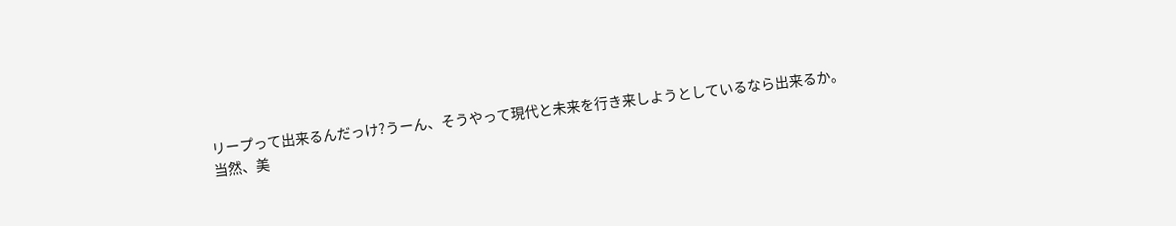リープって出来るんだっけ?うーん、そうやって現代と未来を行き来しようとしているなら出来るか。
当然、美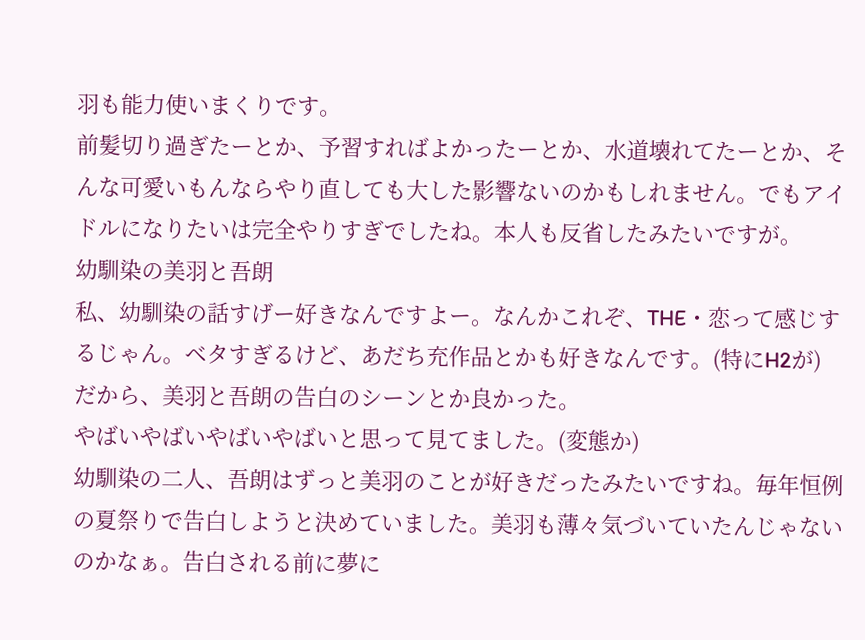羽も能力使いまくりです。
前髪切り過ぎたーとか、予習すればよかったーとか、水道壊れてたーとか、そんな可愛いもんならやり直しても大した影響ないのかもしれません。でもアイドルになりたいは完全やりすぎでしたね。本人も反省したみたいですが。
幼馴染の美羽と吾朗
私、幼馴染の話すげー好きなんですよー。なんかこれぞ、THE・恋って感じするじゃん。ベタすぎるけど、あだち充作品とかも好きなんです。(特にH2が)
だから、美羽と吾朗の告白のシーンとか良かった。
やばいやばいやばいやばいと思って見てました。(変態か)
幼馴染の二人、吾朗はずっと美羽のことが好きだったみたいですね。毎年恒例の夏祭りで告白しようと決めていました。美羽も薄々気づいていたんじゃないのかなぁ。告白される前に夢に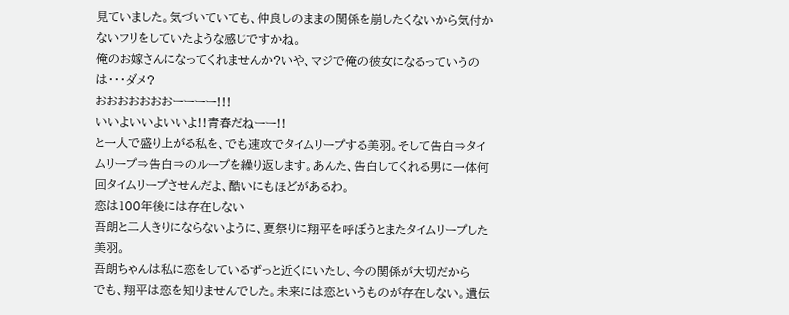見ていました。気づいていても、仲良しのままの関係を崩したくないから気付かないフリをしていたような感じですかね。
俺のお嫁さんになってくれませんか?いや、マジで俺の彼女になるっていうのは・・・ダメ?
おおおおおおおーーーー!!!
いいよいいよいいよ!!青春だねーー!!
と一人で盛り上がる私を、でも速攻でタイムリープする美羽。そして告白⇒タイムリープ⇒告白⇒のループを繰り返します。あんた、告白してくれる男に一体何回タイムリープさせんだよ、酷いにもほどがあるわ。
恋は100年後には存在しない
吾朗と二人きりにならないように、夏祭りに翔平を呼ぼうとまたタイムリープした美羽。
吾朗ちゃんは私に恋をしているずっと近くにいたし、今の関係が大切だから
でも、翔平は恋を知りませんでした。未来には恋というものが存在しない。遺伝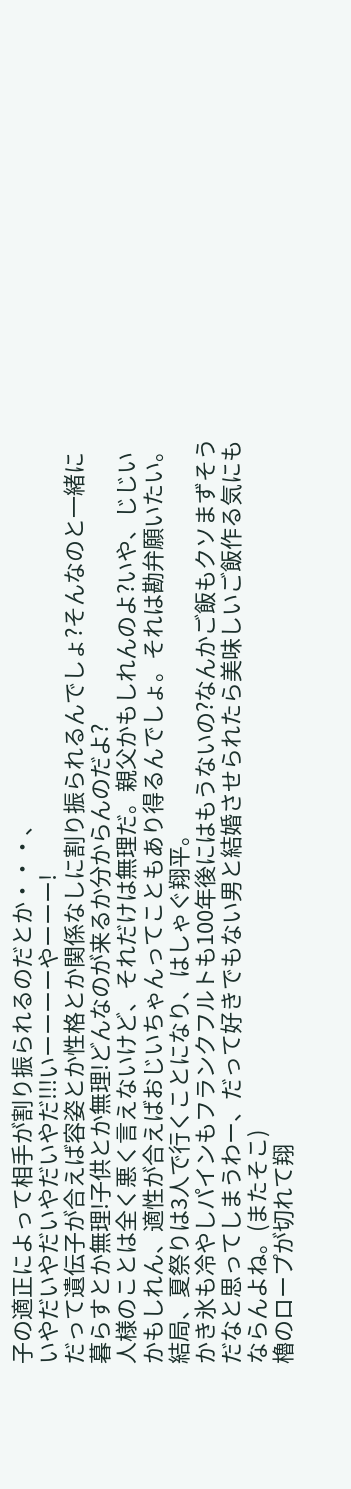子の適正によって相手が割り振られるのだとか・・・、
いやだいやだいやだいやだ!!!いーーーーやーーー!
だって遺伝子が合えば容姿とか性格とか関係なしに割り振られるんでしょ?そんなのと一緒に暮らすとか無理!子供とか無理!どんなのが来るか分からんのだよ?
人様のことは全く悪く言えないけど、それだけは無理だ。親父かもしれんのよ?いや、じじいかもしれん、適性が合えばおじいちゃんってこともあり得るんでしょ。それは勘弁願いたい。
結局、夏祭りは3人で行くことになり、はしゃぐ翔平。
かき氷も冷やしパインもフランクフルトも100年後にはもうないの?なんかご飯もクソまずそうだなと思ってしまうわー、だって好きでもない男と結婚させられたら美味しいご飯作る気にもならんよね。(またそこ)
櫓のロープが切れて翔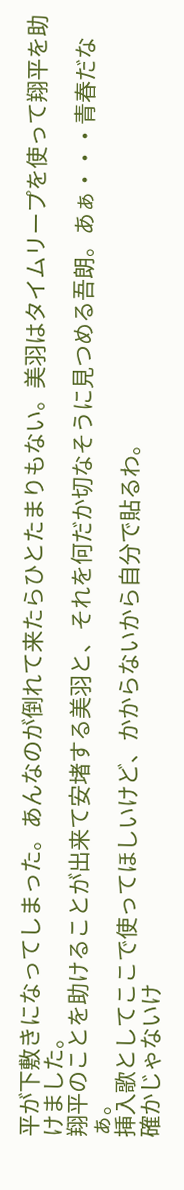平が下敷きになってしまった。あんなのが倒れて来たらひとたまりもない。美羽はタイムリープを使って翔平を助けました。
翔平のことを助けることが出来て安堵する美羽と、それを何だか切なそうに見つめる吾朗。あぁ・・・青春だなぁ。
挿入歌としてここで使ってほしいけど、かからないから自分で貼るわ。
確かじゃないけ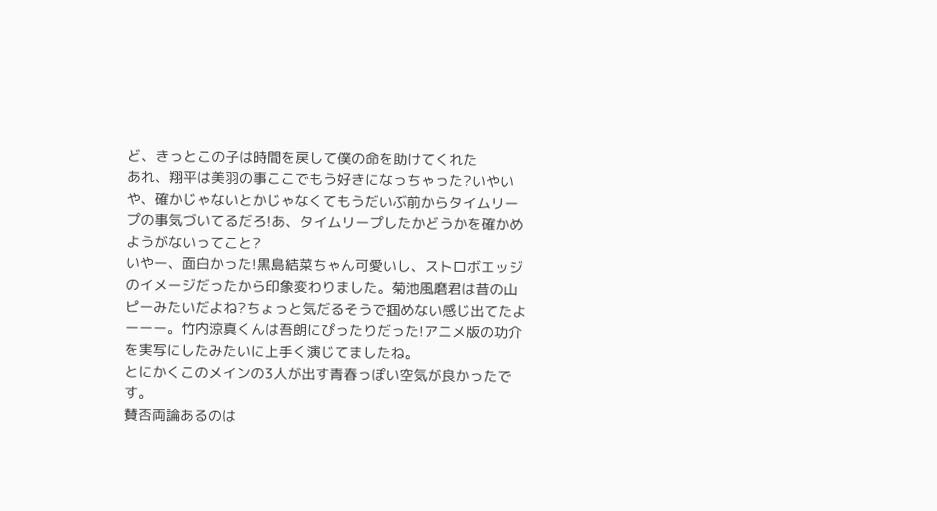ど、きっとこの子は時間を戻して僕の命を助けてくれた
あれ、翔平は美羽の事ここでもう好きになっちゃった?いやいや、確かじゃないとかじゃなくてもうだいぶ前からタイムリープの事気づいてるだろ!あ、タイムリープしたかどうかを確かめようがないってこと?
いやー、面白かった!黒島結菜ちゃん可愛いし、ストロボエッジのイメージだったから印象変わりました。菊池風磨君は昔の山ピーみたいだよね?ちょっと気だるそうで掴めない感じ出てたよーーー。竹内涼真くんは吾朗にぴったりだった!アニメ版の功介を実写にしたみたいに上手く演じてましたね。
とにかくこのメインの3人が出す青春っぽい空気が良かったです。
賛否両論あるのは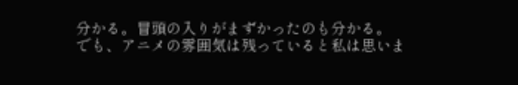分かる。冒頭の入りがまずかったのも分かる。
でも、アニメの雰囲気は残っていると私は思いま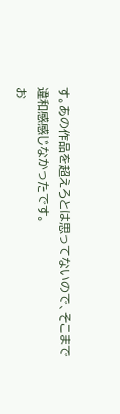す。あの作品を超えろとは思ってないので、そこまで違和感感じなかったです。
お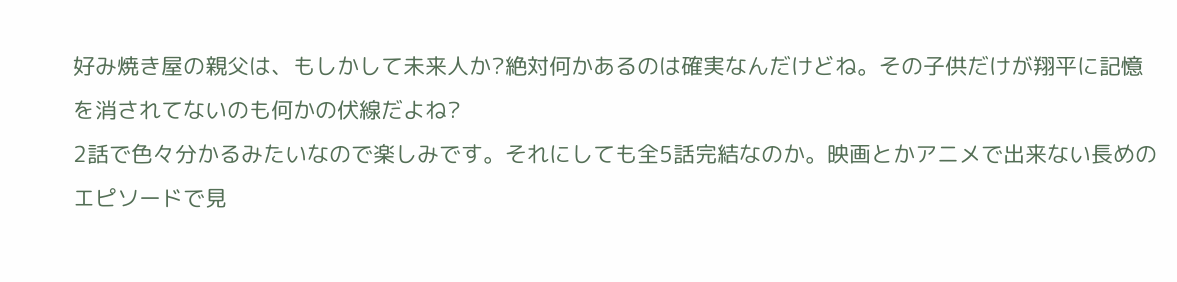好み焼き屋の親父は、もしかして未来人か?絶対何かあるのは確実なんだけどね。その子供だけが翔平に記憶を消されてないのも何かの伏線だよね?
2話で色々分かるみたいなので楽しみです。それにしても全5話完結なのか。映画とかアニメで出来ない長めのエピソードで見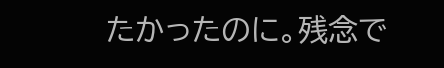たかったのに。残念で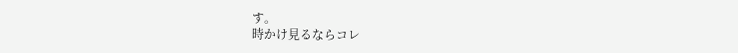す。
時かけ見るならコレ